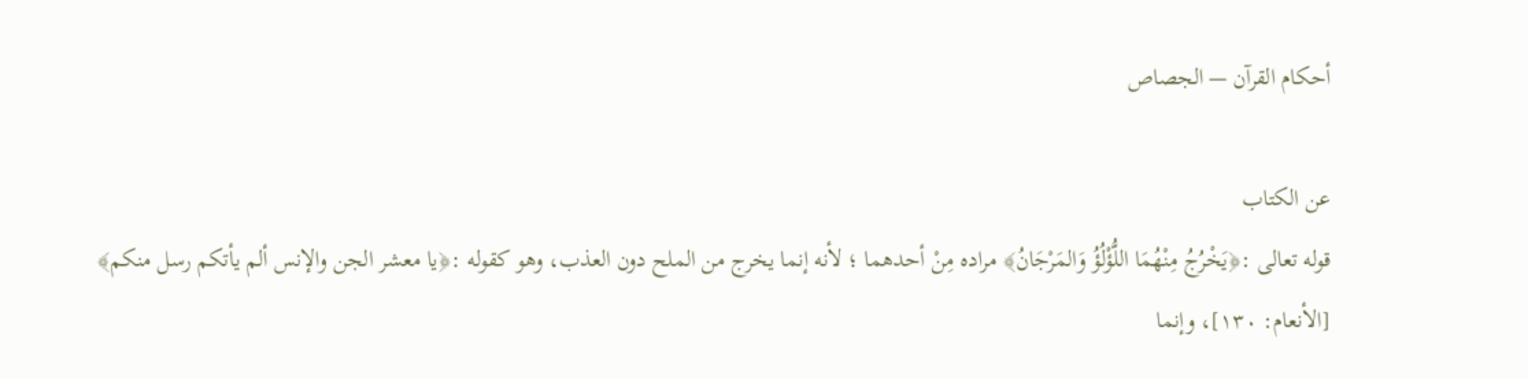أحكام القرآن — الجصاص

عن الكتاب
قوله تعالى :﴿يَخْرُجُ مِنْهُمَا اللُّؤْلُؤُ وَالمَرْجَانُ﴾ مراده مِنْ أحدهما ؛ لأنه إنما يخرج من الملح دون العذب، وهو كقوله :﴿يا معشر الجن والإنس ألم يأتكم رسل منكم﴾ [الأنعام: ١٣٠]، وإنما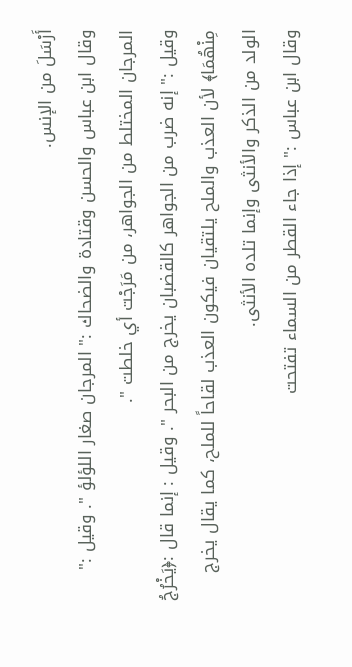أَرْسَلَ من الإنس.
وقال ابن عباس والحسن وقتادة والضحاك :" المرجان صغار اللؤلؤ ". وقيل :" المرجان المختلط من الجواهر، من مَرَجْت أي خلطت ".
وقيل :" إنه ضرب من الجواهر كالقضبان يخرج من البحر ". وقيل : إنما قال :﴿يَخْرُجُ مِنْهُمَا﴾ لأن العذب والملح يلتقيان فيكون العذب لقاحاً للملح، كما يقال يخرج الولد من الذكر والأنثى وإنما تلده الأنثى.
وقال ابن عباس :" إذا جاء القطر من السماء تفتحت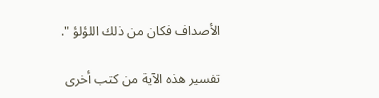الأصداف فكان من ذلك اللؤلؤ ".

تفسير هذه الآية من كتب أخرى